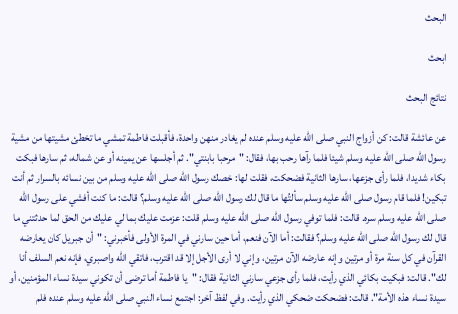البحث

ابحث

نتائج البحث

عن عائشة قالت: كن أزواج النبي صلى الله عليه وسلم عنده لم يغادر منهن واحدة، فأقبلت فاطمة تمشي ما تخطئ مشيتها من مشية رسول الله صلى الله عليه وسلم شيئا فلما رآها رحب بها، فقال: "مرحبا بابنتي". ثم أجلسها عن يمينه أو عن شماله، ثم سارها فبكت بكاء شديدا، فلما رأى جزعها، سارها الثانية فضحكت، فقلت لها: خصك رسول الله صلى الله عليه وسلم من بين نسائه بالسرار ثم أنت تبكين! فلما قام رسول صلى الله عليه وسلم سألتُها ما قال لك رسول الله صلى الله عليه وسلم؟ قالت: ما كنت أفشي على رسول الله صلى الله عليه وسلم سره. قالت: فلما توفي رسول الله صلى الله عليه وسلم قلت: عزمت عليك بما لي عليك من الحق لما حدثتني ما قال لك رسول الله صلى الله عليه وسلم؟ فقالت: أما الآن فنعم، أما حين سارني في المرة الأولى فأخبرني: "أن جبريل كان يعارضه القرآن في كل سنة مرة أو مرتين وإنه عارضه الآن مرتين، وإني لا أرى الأجل إلا قد اقترب، فاتقي الله واصبري، فإنه نعم السلف أنا لك". قالت: فبكيت بكائي الذي رأيت، فلما رأى جزعي سارني الثانية فقال: "يا فاطمة أما ترضى أن تكوني سيدة نساء المؤمنين، أو سيدة نساء هذه الأمة". قالت: فضحكت ضحكي الذي رأيت. وفي لفظ آخر: اجتمع نساء النبي صلى الله عليه وسلم عنده فلم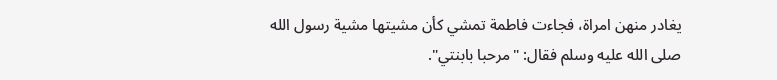يغادر منهن امراة، فجاءت فاطمة تمشي كأن مشيتها مشية رسول الله صلى الله عليه وسلم فقال: "مرحبا بابنتي".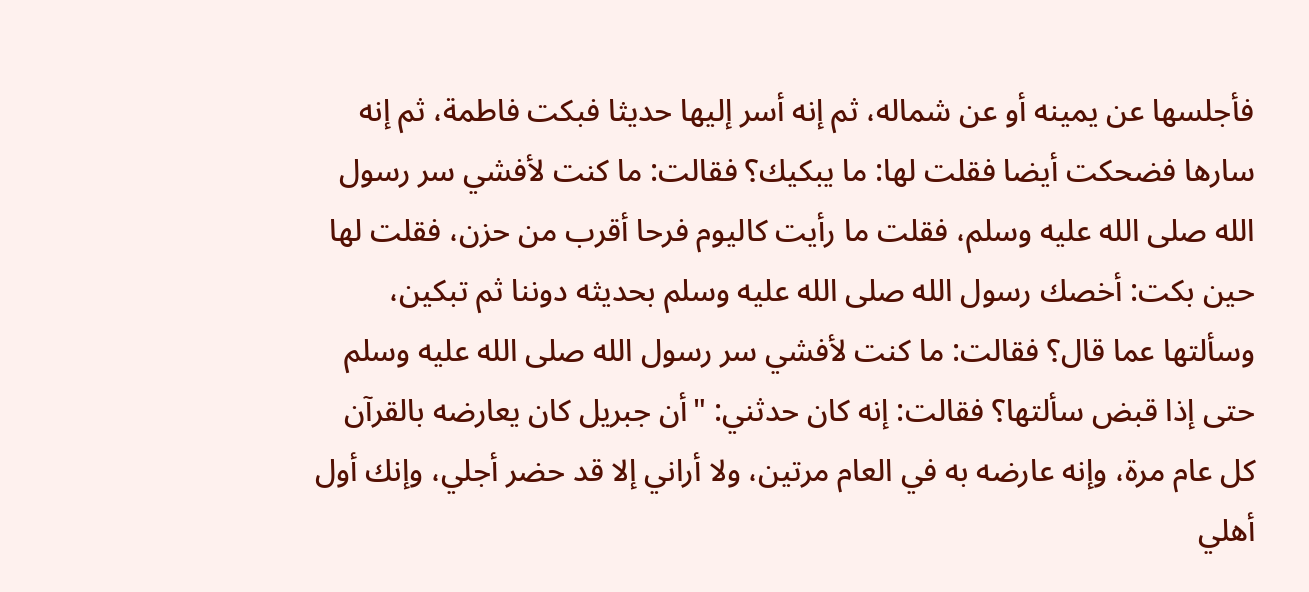فأجلسها عن يمينه أو عن شماله، ثم إنه أسر إليها حديثا فبكت فاطمة، ثم إنه سارها فضحكت أيضا فقلت لها: ما يبكيك؟ فقالت: ما كنت لأفشي سر رسول الله صلى الله عليه وسلم، فقلت ما رأيت كاليوم فرحا أقرب من حزن، فقلت لها حين بكت: أخصك رسول الله صلى الله عليه وسلم بحديثه دوننا ثم تبكين، وسألتها عما قال؟ فقالت: ما كنت لأفشي سر رسول الله صلى الله عليه وسلم حتى إذا قبض سألتها؟ فقالت: إنه كان حدثني: "أن جبريل كان يعارضه بالقرآن كل عام مرة، وإنه عارضه به في العام مرتين، ولا أراني إلا قد حضر أجلي، وإنك أول أهلي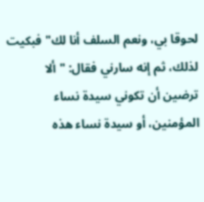لحوقا بي، ونعم السلف أنا لك" فبكيت لذلك، ثم إنه سارني فقال: "ألا ترضين أن تكوني سيدة نساء المؤمنين، أو سيدة نساء هذه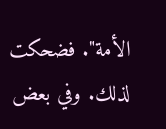الأمة". فضحكت لذلك. وفي بعض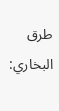طرق البخاري: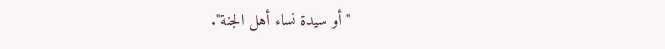"أو سيدة نساء أهل الجنة".